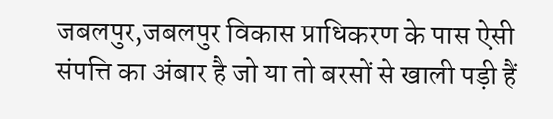जबलपुर,जबलपुर विकास प्राधिकरण के पास ऐसी संपत्ति का अंबार है जो या तो बरसों से खाली पड़ी हैं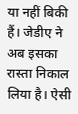या नहीं बिकी हैं। जेडीए ने अब इसका रास्ता निकाल लिया है। ऐसी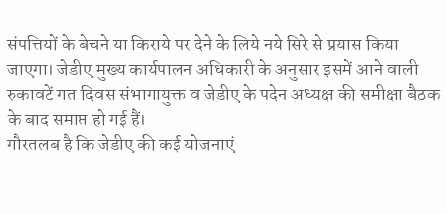संपत्तियों के बेचने या किराये पर देने के लिये नये सिरे से प्रयास किया जाएगा। जेडीए मुख्य कार्यपालन अधिकारी के अनुसार इसमें आने वाली रुकावटें गत दिवस संभागायुक्त व जेडीए के पदेन अध्यक्ष की समीक्षा बैठक के बाद समाप्त हो गई हैं।
गौरतलब है कि जेडीए की कई योजनाएं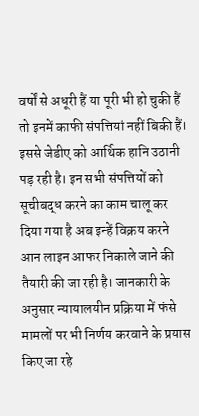वर्षों से अधूरी हैं या पूरी भी हो चुकी हैं तो इनमें काफी संपत्तियां नहीं बिकी हैं। इससे जेडीए को आर्थिक हानि उठानी पड़ रही है। इन सभी संपत्तियों को सूचीबद्ध करने का काम चालू कर दिया गया है अब इन्हें विक्रय करने आन लाइन आफर निकाले जाने की तैयारी की जा रही है। जानकारी के अनुसार न्यायालयीन प्रक्रिया में फंसे मामलों पर भी निर्णय करवाने के प्रयास किए जा रहे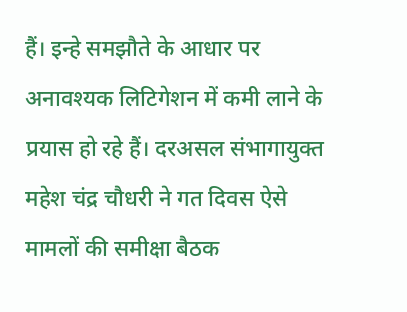हैं। इन्हे समझौते के आधार पर अनावश्यक लिटिगेशन में कमी लाने के प्रयास हो रहे हैं। दरअसल संभागायुक्त महेश चंद्र चौधरी ने गत दिवस ऐसे मामलों की समीक्षा बैठक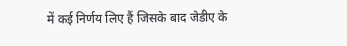में कई निर्णय लिए हैं जिसके बाद जेडीए के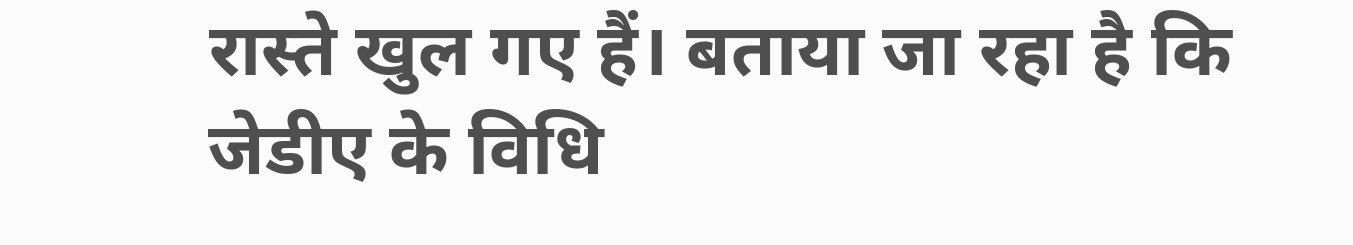रास्ते खुल गए हैं। बताया जा रहा है कि जेडीए के विधि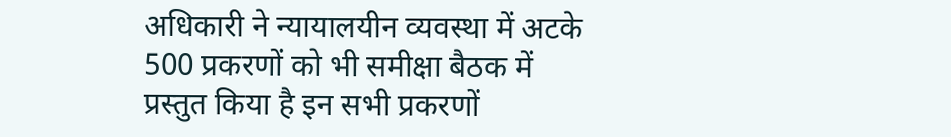अधिकारी ने न्यायालयीन व्यवस्था में अटके 500 प्रकरणों को भी समीक्षा बैठक में प्रस्तुत किया है इन सभी प्रकरणों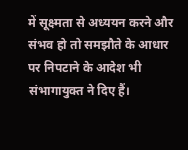में सूक्ष्मता से अध्ययन करने और संभव हो तो समझौते के आधार पर निपटाने के आदेश भी संभागायुक्त ने दिए हैं।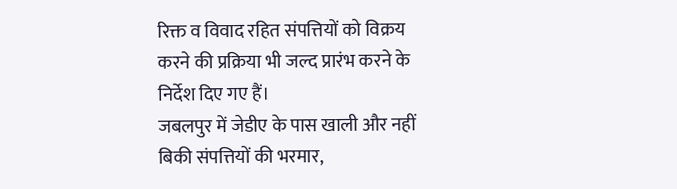रिक्त व विवाद रहित संपत्तियों को विक्रय करने की प्रक्रिया भी जल्द प्रारंभ करने के निर्देश दिए गए हैं।
जबलपुर में जेडीए के पास खाली और नहीं बिकी संपत्तियों की भरमार,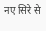नए सिरे से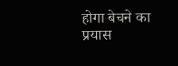होगा बेचने का प्रयास